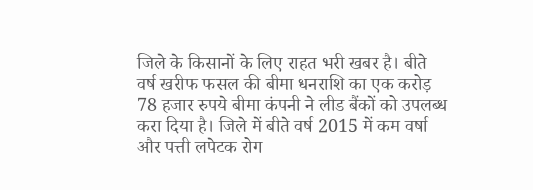जिले के किसानों के लिए राहत भरी खबर है। बीते वर्ष खरीफ फसल की बीमा धनराशि का एक करोड़ 78 हजार रुपये बीमा कंपनी ने लीड बैंकों को उपलब्ध करा दिया है। जिले में बीते वर्ष 2015 में कम वर्षा और पत्ती लपेटक रोग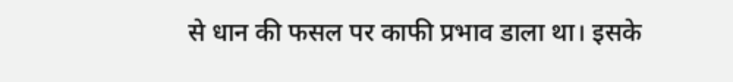से धान की फसल पर काफी प्रभाव डाला था। इसके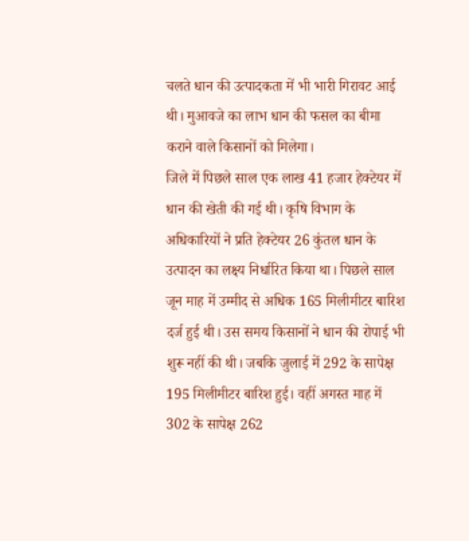चलते धान की उत्पादकता में भी भारी गिरावट आई थी। मुआवजे का लाभ धान की फसल का बीमा कराने वाले किसानों को मिलेगा।
जिले में पिछले साल एक लाख 41 हजार हेक्टेयर में धान की खेती की गई थी। कृषि विभाग के अधिकारियों ने प्रति हेक्टेयर 26 कुंतल धान के उत्पादन का लक्ष्य निर्धारित किया था। पिछले साल जून माह में उम्मीद से अधिक 165 मिलीमीटर बारिश दर्ज हुई थी। उस समय किसानों ने धान की रोपाई भी शुरू नहीं की थी। जबकि जुलाई में 292 के सापेक्ष 195 मिलीमीटर बारिश हुई। वहीं अगस्त माह में 302 के सापेक्ष 262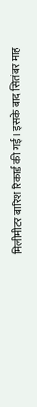मिलीमीटर बारिश रिकार्ड की गई। इसके बाद सितंबर माह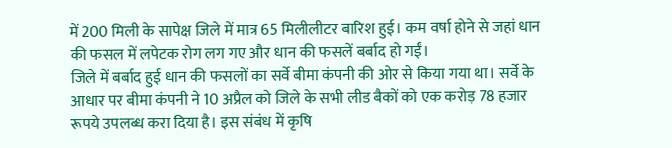में 200 मिली के सापेक्ष जिले में मात्र 65 मिलीलीटर बारिश हुई। कम वर्षा होने से जहां धान की फसल में लपेटक रोग लग गए और धान की फसलें बर्बाद हो गईं।
जिले में बर्बाद हुई धान की फसलों का सर्वे बीमा कंपनी की ओर से किया गया था। सर्वे के आधार पर बीमा कंपनी ने 10 अप्रैल को जिले के सभी लीड बैकों को एक करोड़ 78 हजार रूपये उपलब्ध करा दिया है। इस संबंध में कृषि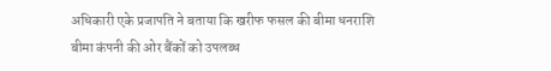अधिकारी एके प्रजापति ने बताया कि खरीफ फसल की बीमा धनराशि बीमा कंपनी की ओर बैंकों को उपलब्ध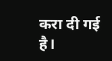करा दी गई है।